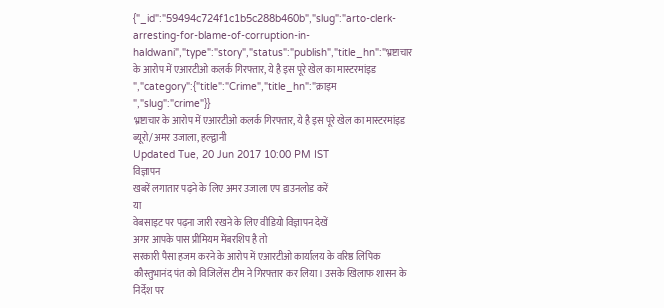{"_id":"59494c724f1c1b5c288b460b","slug":"arto-clerk-arresting-for-blame-of-corruption-in-haldwani","type":"story","status":"publish","title_hn":"भ्रष्टाचार के आरोप में एआरटीओ कलर्क गिरफ्तार, ये है इस पूरे खेल का मास्टरमांइड ","category":{"title":"Crime","title_hn":"क्राइम ","slug":"crime"}}
भ्रष्टाचार के आरोप में एआरटीओ कलर्क गिरफ्तार, ये है इस पूरे खेल का मास्टरमांइड
ब्यूरो/अमर उजाला, हल्द्वानी
Updated Tue, 20 Jun 2017 10:00 PM IST
विज्ञापन
खबरें लगातार पढ़ने के लिए अमर उजाला एप डाउनलोड करें
या
वेबसाइट पर पढ़ना जारी रखने के लिए वीडियो विज्ञापन देखें
अगर आपके पास प्रीमियम मेंबरशिप है तो
सरकारी पैसा हजम करने के आरोप में एआरटीओ कार्यालय के वरिष्ठ लिपिक कौस्तुभानंद पंत को विजिलेंस टीम ने गिरफ्तार कर लिया। उसके खिलाफ शासन के निर्देश पर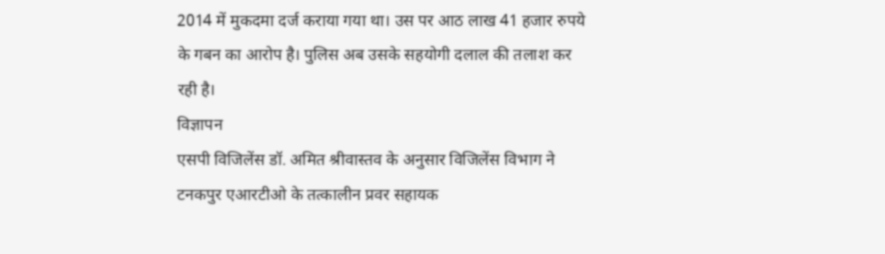2014 में मुकदमा दर्ज कराया गया था। उस पर आठ लाख 41 हजार रुपये के गबन का आरोप है। पुलिस अब उसके सहयोगी दलाल की तलाश कर रही है।
विज्ञापन
एसपी विजिलेंस डॉ. अमित श्रीवास्तव के अनुसार विजिलेंस विभाग ने टनकपुर एआरटीओ के तत्कालीन प्रवर सहायक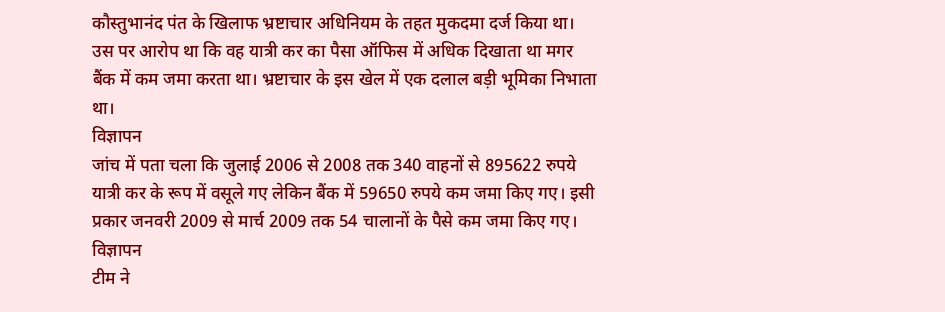कौस्तुभानंद पंत के खिलाफ भ्रष्टाचार अधिनियम के तहत मुकदमा दर्ज किया था। उस पर आरोप था कि वह यात्री कर का पैसा ऑफिस में अधिक दिखाता था मगर बैंक में कम जमा करता था। भ्रष्टाचार के इस खेल में एक दलाल बड़ी भूमिका निभाता था।
विज्ञापन
जांच में पता चला कि जुलाई 2006 से 2008 तक 340 वाहनों से 895622 रुपये यात्री कर के रूप में वसूले गए लेकिन बैंक में 59650 रुपये कम जमा किए गए। इसी प्रकार जनवरी 2009 से मार्च 2009 तक 54 चालानों के पैसे कम जमा किए गए।
विज्ञापन
टीम ने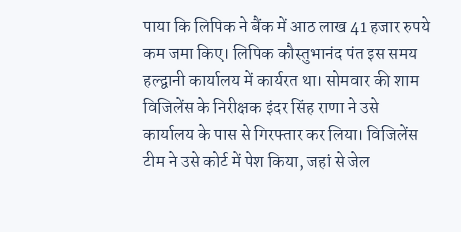पाया कि लिपिक ने बैंक में आठ लाख 41 हजार रुपये कम जमा किए। लिपिक कौस्तुभानंद पंत इस समय हल्द्वानी कार्यालय में कार्यरत था। सोमवार की शाम विजिलेंस के निरीक्षक इंदर सिंह राणा ने उसे कार्यालय के पास से गिरफ्तार कर लिया। विजिलेंस टीम ने उसे कोर्ट में पेश किया, जहां से जेल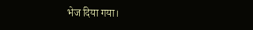भेज दिया गया।